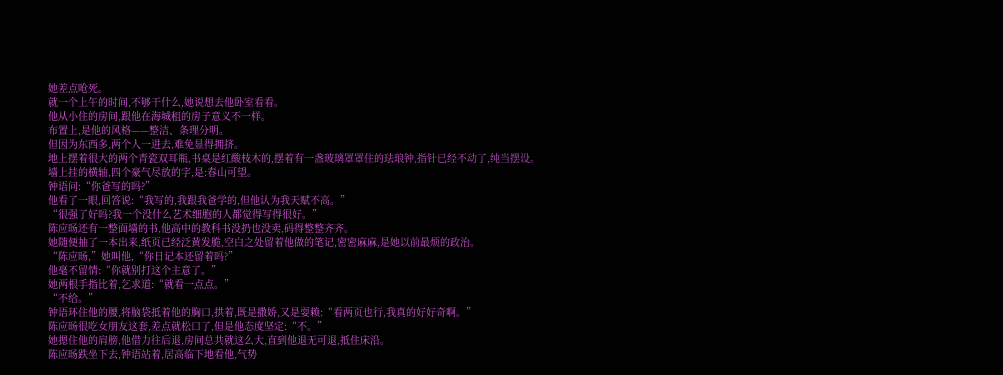她差点呛死。
就一个上午的时间,不够干什么,她说想去他卧室看看。
他从小住的房间,跟他在海城租的房子意义不一样。
布置上,是他的风格——整洁、条理分明。
但因为东西多,两个人一进去,难免显得拥挤。
地上摆着很大的两个青瓷双耳瓶,书桌是红酸枝木的,摆着有一盏玻璃罩罩住的珐琅钟,指针已经不动了,纯当摆设。
墙上挂的横轴,四个豪气尽放的字,是:春山可望。
钟语问:“你爸写的吗?”
他看了一眼,回答说:“我写的,我跟我爸学的,但他认为我天赋不高。”
“很强了好吗?我一个没什么艺术细胞的人都觉得写得很好。”
陈应旸还有一整面墙的书,他高中的教科书没扔也没卖,码得整整齐齐。
她随便抽了一本出来,纸页已经泛黄发脆,空白之处留着他做的笔记,密密麻麻,是她以前最烦的政治。
“陈应旸,”她叫他,“你日记本还留着吗?”
他毫不留情:“你就别打这个主意了。”
她两根手指比着,乞求道:“就看一点点。”
“不给。”
钟语环住他的腰,将脑袋抵着他的胸口,拱着,既是撒娇,又是耍赖:“看两页也行,我真的好好奇啊。”
陈应旸很吃女朋友这套,差点就松口了,但是他态度坚定:“不。”
她摁住他的肩膀,他借力往后退,房间总共就这么大,直到他退无可退,抵住床沿。
陈应旸跌坐下去,钟语站着,居高临下地看他,气势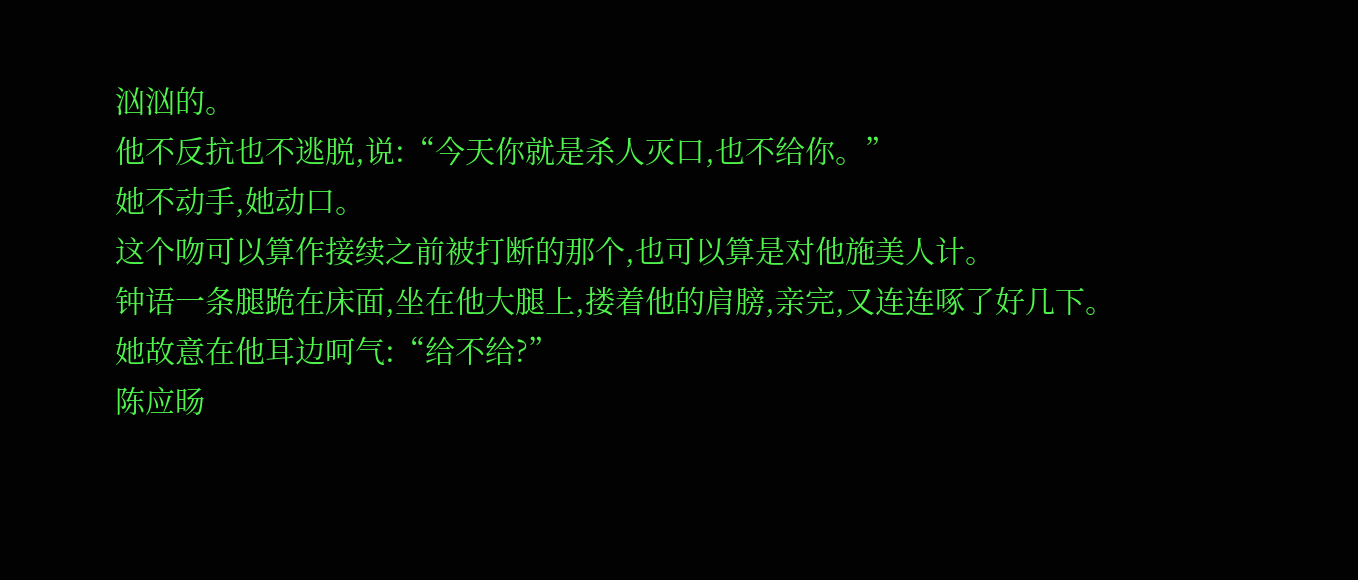汹汹的。
他不反抗也不逃脱,说:“今天你就是杀人灭口,也不给你。”
她不动手,她动口。
这个吻可以算作接续之前被打断的那个,也可以算是对他施美人计。
钟语一条腿跪在床面,坐在他大腿上,搂着他的肩膀,亲完,又连连啄了好几下。
她故意在他耳边呵气:“给不给?”
陈应旸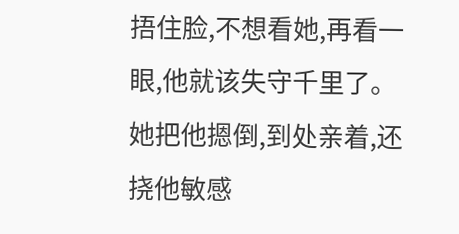捂住脸,不想看她,再看一眼,他就该失守千里了。
她把他摁倒,到处亲着,还挠他敏感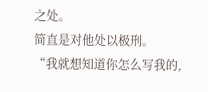之处。
简直是对他处以极刑。
“我就想知道你怎么写我的,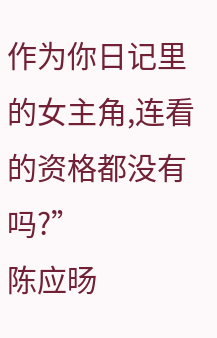作为你日记里的女主角,连看的资格都没有吗?”
陈应旸